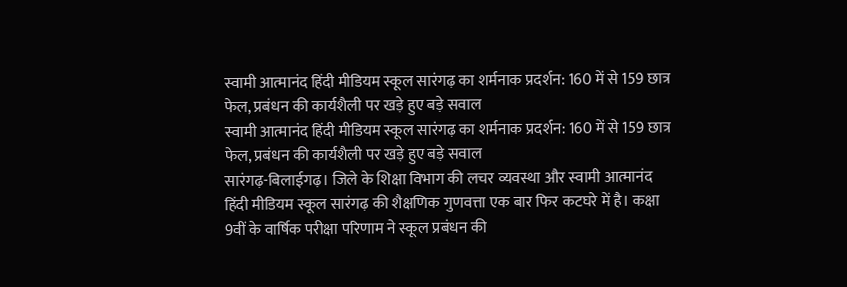स्वामी आत्मानंद हिंदी मीडियम स्कूल सारंगढ़ का शर्मनाक प्रदर्शन: 160 में से 159 छात्र फेल, प्रबंधन की कार्यशैली पर खड़े हुए बड़े सवाल
स्वामी आत्मानंद हिंदी मीडियम स्कूल सारंगढ़ का शर्मनाक प्रदर्शन: 160 में से 159 छात्र फेल, प्रबंधन की कार्यशैली पर खड़े हुए बड़े सवाल
सारंगढ़-बिलाईगढ़। जिले के शिक्षा विभाग की लचर व्यवस्था और स्वामी आत्मानंद हिंदी मीडियम स्कूल सारंगढ़ की शैक्षणिक गुणवत्ता एक बार फिर कटघरे में है। कक्षा 9वीं के वार्षिक परीक्षा परिणाम ने स्कूल प्रबंधन की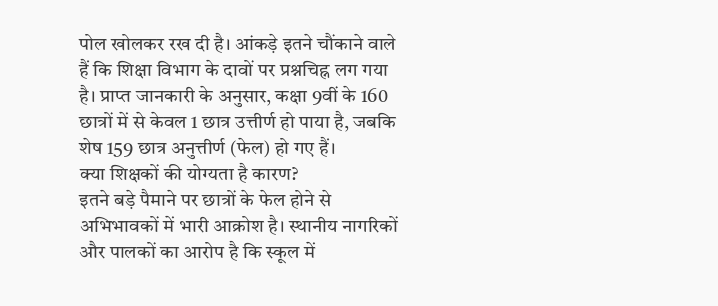पोल खोलकर रख दी है। आंकड़े इतने चौंकाने वाले हैं कि शिक्षा विभाग के दावों पर प्रश्नचिह्न लग गया है। प्राप्त जानकारी के अनुसार, कक्षा 9वीं के 160 छात्रों में से केवल 1 छात्र उत्तीर्ण हो पाया है, जबकि शेष 159 छात्र अनुत्तीर्ण (फेल) हो गए हैं।
क्या शिक्षकों की योग्यता है कारण?
इतने बड़े पैमाने पर छात्रों के फेल होने से अभिभावकों में भारी आक्रोश है। स्थानीय नागरिकों और पालकों का आरोप है कि स्कूल में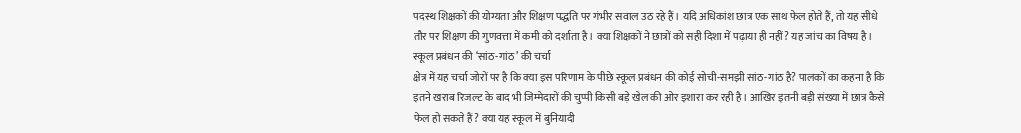पदस्थ शिक्षकों की योग्यता और शिक्षण पद्धति पर गंभीर सवाल उठ रहे हैं। यदि अधिकांश छात्र एक साथ फेल होते हैं, तो यह सीधे तौर पर शिक्षण की गुणवत्ता में कमी को दर्शाता है। क्या शिक्षकों ने छात्रों को सही दिशा में पढ़ाया ही नहीं? यह जांच का विषय है।
स्कूल प्रबंधन की ‘सांठ-गांठ’ की चर्चा
क्षेत्र में यह चर्चा जोरों पर है कि क्या इस परिणाम के पीछे स्कूल प्रबंधन की कोई सोची-समझी सांठ-गांठ है? पालकों का कहना है कि इतने खराब रिजल्ट के बाद भी जिम्मेदारों की चुप्पी किसी बड़े खेल की ओर इशारा कर रही है। आखिर इतनी बड़ी संख्या में छात्र कैसे फेल हो सकते हैं? क्या यह स्कूल में बुनियादी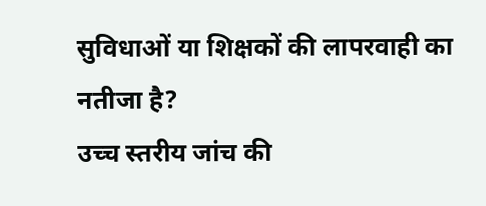सुविधाओं या शिक्षकों की लापरवाही का नतीजा है?
उच्च स्तरीय जांच की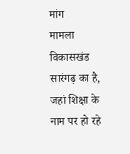मांग
मामला विकासखंड सारंगढ़ का है, जहां शिक्षा के नाम पर हो रहे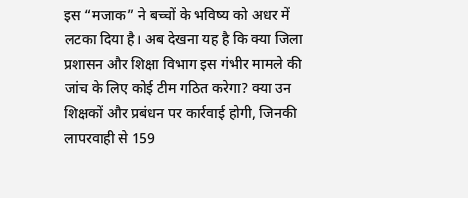इस “मजाक” ने बच्चों के भविष्य को अधर में लटका दिया है। अब देखना यह है कि क्या जिला प्रशासन और शिक्षा विभाग इस गंभीर मामले की जांच के लिए कोई टीम गठित करेगा? क्या उन शिक्षकों और प्रबंधन पर कार्रवाई होगी, जिनकी लापरवाही से 159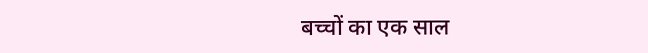बच्चों का एक साल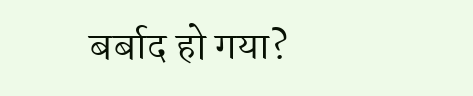बर्बाद हो गया?